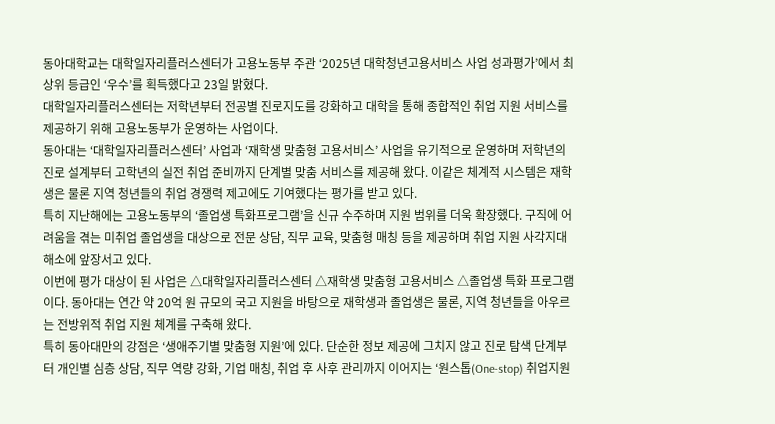동아대학교는 대학일자리플러스센터가 고용노동부 주관 ‘2025년 대학청년고용서비스 사업 성과평가’에서 최상위 등급인 ‘우수’를 획득했다고 23일 밝혔다.
대학일자리플러스센터는 저학년부터 전공별 진로지도를 강화하고 대학을 통해 종합적인 취업 지원 서비스를 제공하기 위해 고용노동부가 운영하는 사업이다.
동아대는 ‘대학일자리플러스센터’ 사업과 ‘재학생 맞춤형 고용서비스’ 사업을 유기적으로 운영하며 저학년의 진로 설계부터 고학년의 실전 취업 준비까지 단계별 맞춤 서비스를 제공해 왔다. 이같은 체계적 시스템은 재학생은 물론 지역 청년들의 취업 경쟁력 제고에도 기여했다는 평가를 받고 있다.
특히 지난해에는 고용노동부의 ‘졸업생 특화프로그램’을 신규 수주하며 지원 범위를 더욱 확장했다. 구직에 어려움을 겪는 미취업 졸업생을 대상으로 전문 상담, 직무 교육, 맞춤형 매칭 등을 제공하며 취업 지원 사각지대 해소에 앞장서고 있다.
이번에 평가 대상이 된 사업은 △대학일자리플러스센터 △재학생 맞춤형 고용서비스 △졸업생 특화 프로그램이다. 동아대는 연간 약 20억 원 규모의 국고 지원을 바탕으로 재학생과 졸업생은 물론, 지역 청년들을 아우르는 전방위적 취업 지원 체계를 구축해 왔다.
특히 동아대만의 강점은 ‘생애주기별 맞춤형 지원’에 있다. 단순한 정보 제공에 그치지 않고 진로 탐색 단계부터 개인별 심층 상담, 직무 역량 강화, 기업 매칭, 취업 후 사후 관리까지 이어지는 ‘원스톱(One-stop) 취업지원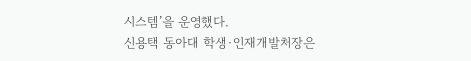시스템’을 운영했다.
신용택 동아대 학생·인재개발처장은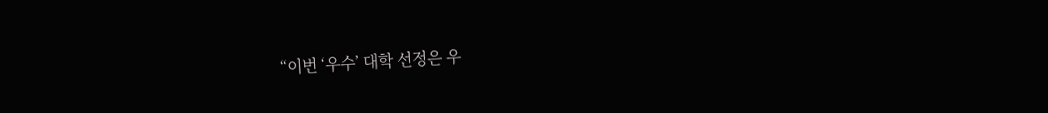“이번 ‘우수’ 대학 선정은 우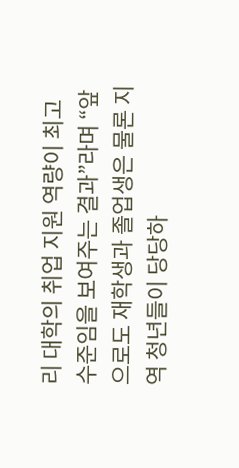리 대학의 취업 지원 역량이 최고 수준임을 보여주는 결과”라며 “앞으로도 재학생과 졸업생은 물론 지역 청년들이 당당하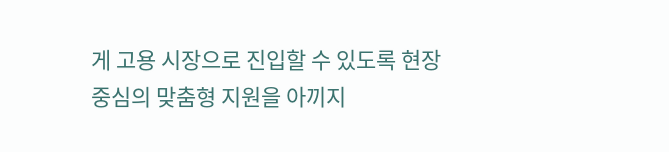게 고용 시장으로 진입할 수 있도록 현장 중심의 맞춤형 지원을 아끼지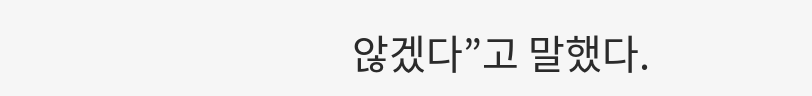않겠다”고 말했다.